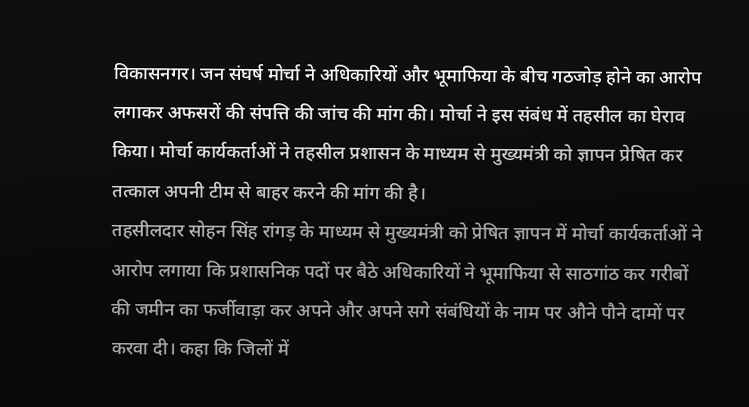विकासनगर। जन संघर्ष मोर्चा ने अधिकारियों और भूमाफिया के बीच गठजोड़ होने का आरोप लगाकर अफसरों की संपत्ति की जांच की मांग की। मोर्चा ने इस संबंध में तहसील का घेराव किया। मोर्चा कार्यकर्ताओं ने तहसील प्रशासन के माध्यम से मुख्यमंत्री को ज्ञापन प्रेषित कर तत्काल अपनी टीम से बाहर करने की मांग की है।
तहसीलदार सोहन सिंह रांगड़ के माध्यम से मुख्यमंत्री को प्रेषित ज्ञापन में मोर्चा कार्यकर्ताओं ने आरोप लगाया कि प्रशासनिक पदों पर बैठे अधिकारियों ने भूमाफिया से साठगांठ कर गरीबों की जमीन का फर्जीवाड़ा कर अपने और अपने सगे संबंधियों के नाम पर औने पौने दामों पर करवा दी। कहा कि जिलों में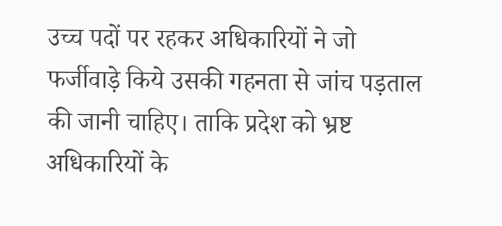उच्च पदों पर रहकर अधिकारियों ने जो फर्जीवाड़े किये उसकी गहनता से जांच पड़ताल की जानी चाहिए। ताकि प्रदेश को भ्रष्ट अधिकारियों के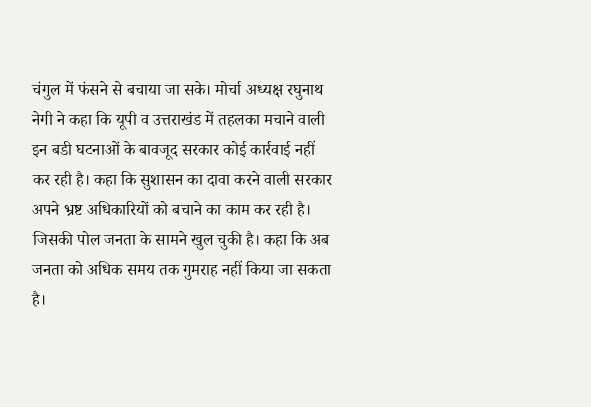चंगुल में फंसने से बचाया जा सके। मोर्चा अध्यक्ष रघुनाथ नेगी ने कहा कि यूपी व उत्तराखंड में तहलका मचाने वाली इन बडी घटनाओं के बावजूद सरकार कोई कार्रवाई नहीं कर रही है। कहा कि सुशासन का दावा करने वाली सरकार अपने भ्रष्ट अधिकारियों को बचाने का काम कर रही है। जिसकी पोल जनता के सामने खुल चुकी है। कहा कि अब जनता को अधिक समय तक गुमराह नहीं किया जा सकता है।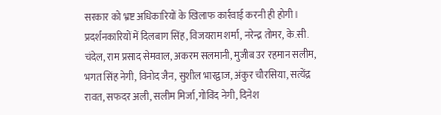सरकार को भ्रष्ट अधिकारियों के खिलाफ कार्रवाई करनी ही होगी।
प्रदर्शनकारियों में दिलबाग सिंह, विजयराम शर्मा, नरेन्द्र तोमर, के.सी. चंदेल, राम प्रसाद सेमवाल, अकरम सलमानी, मुजीब उर रहमान सलीम, भगत सिंह नेगी, विनोद जैन, सुशील भारद्वाज, अंकुर चौरसिया, सत्येंद्र रावत, सफदर अली, सलीम मिर्जा,गोविंद नेगी, दिनेश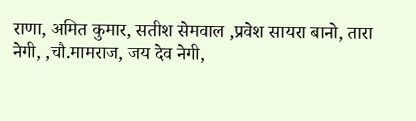राणा, अमित कुमार, सतीश सेमवाल ,प्रवेश सायरा बानो, तारा नेगी, ,चौ.मामराज, जय देव नेगी,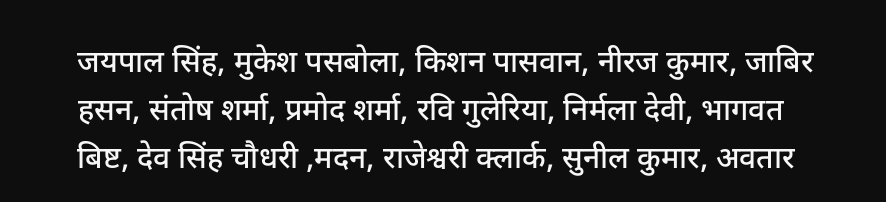जयपाल सिंह, मुकेश पसबोला, किशन पासवान, नीरज कुमार, जाबिर हसन, संतोष शर्मा, प्रमोद शर्मा, रवि गुलेरिया, निर्मला देवी, भागवत बिष्ट, देव सिंह चौधरी ,मदन, राजेश्वरी क्लार्क, सुनील कुमार, अवतार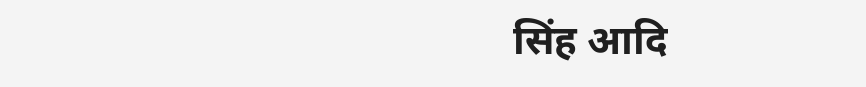सिंह आदि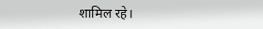शामिल रहे।